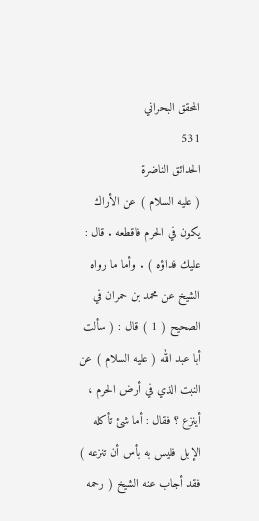المحقق البحراني
531
الحدائق الناضرة
( عليه السلام ) عن الأراك يكون في الحرم فاقطعه . قال : عليك فداؤه ) . وأما ما رواه الشيخ عن محمد بن حمران في الصحيح ( 1 ) قال : ( سألت أبا عبد الله ( عليه السلام ) عن النبت الذي في أرض الحرم ، أينزع ؟ فقال : أما شئ تأكله الإبل فليس به بأس أن تنزعه ) فقد أجاب عنه الشيخ ( رحمه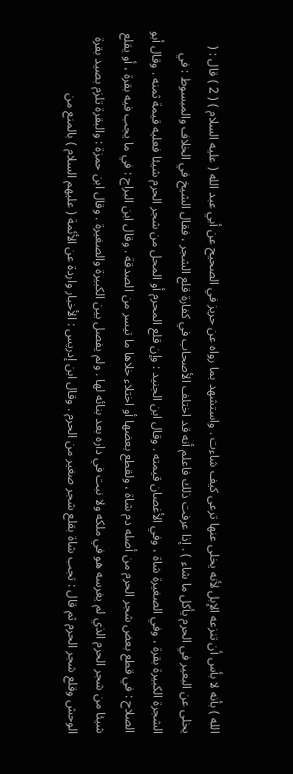الله ) بأنه لا بأس أن تنزعه الإبل لأنه يخلى عنها ترعى كيف شاءت . واستشهد بما رواه عن حريز في الصحيح عن أبي عبد الله ( عليه السلام ) ( 2 ) قال : ( يخلى عن البعير في الحرم يأكل ما شاء ) . إذا عرفت ذلك فاعلم أنه قد اختلف الأصحاب في كفارة قلع الشجر ، فقال الشيخ في الخلاف والمبسوط : في الشجرة الكبيرة بقرة ، وفي الصغيرة شاة ، وفي الأغصان قيمته . وقال ابن الجنيد : وإن قلع المحرم أو المحل من شجر الحرم شيئا فعليه قيمة ثمنه . وقال أبو الصلاح : في قطع بعض شجر الحرم من أصله دم شاة ، ولقطع بعضها أو اختلاء خلاها ما تيسر من الصدقة . وقال ابن البراج : في ما يجب فيه بقرة ، أو يقلع شيئا من شجر الحرم الذي لم يغرسه هو في ملكه ولا نبت في داره بعد بنائه لها . ولم يفصل بين الكبيرة والصغيرة . وقال ابن حمزة : والبقرة تلزم بصيد بقرة الوحش وقلع شجر الحرم ثم قال : تجب شاة بقلع شجر صغير من الحرم . وقال ابن إدريس : الأخبار واردة عن الأئمة ( عليهم السلام ) بالمنع من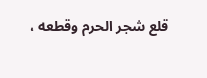قلع شجر الحرم وقطعه ،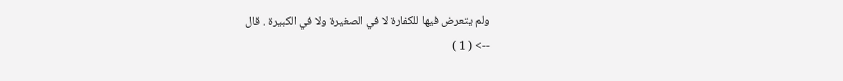ولم يتعرض فيها للكفارة لا في الصغيرة ولا في الكبيرة . قال
--> ( 1 )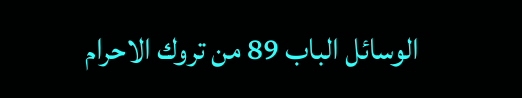الوسائل الباب 89 من تروك الاحرام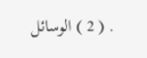. ( 2 ) الوسائل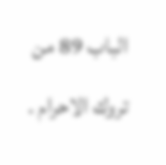الباب 89 من تروك الاحرام .